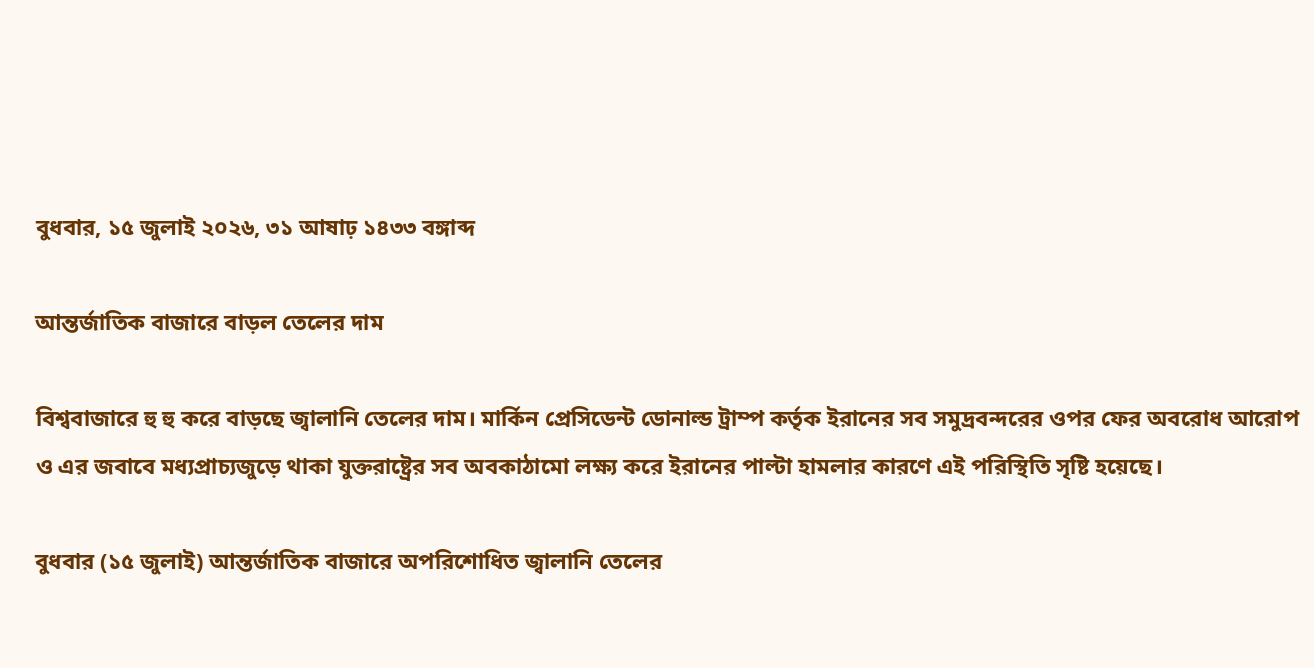বুধবার, ১৫ জুলাই ২০২৬, ৩১ আষাঢ় ১৪৩৩ বঙ্গাব্দ

আন্তর্জাতিক বাজারে বাড়ল তেলের দাম

বিশ্ববাজারে হু হু করে বাড়ছে জ্বালানি তেলের দাম। মার্কিন প্রেসিডেন্ট ডোনাল্ড ট্রাম্প কর্তৃক ইরানের সব সমুদ্রবন্দরের ওপর ফের অবরোধ আরোপ ও এর জবাবে মধ্যপ্রাচ্যজুড়ে থাকা যুক্তরাষ্ট্রের সব অবকাঠামো লক্ষ্য করে ইরানের পাল্টা হামলার কারণে এই পরিস্থিতি সৃষ্টি হয়েছে।

বুধবার (১৫ জুলাই) আন্তর্জাতিক বাজারে অপরিশোধিত জ্বালানি তেলের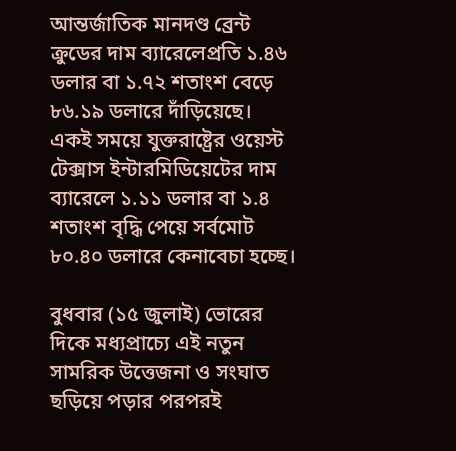আন্তর্জাতিক মানদণ্ড ব্রেন্ট ক্রুডের দাম ব্যারেলেপ্রতি ১.৪৬ ডলার বা ১.৭২ শতাংশ বেড়ে ৮৬.১৯ ডলারে দাঁড়িয়েছে। একই সময়ে যুক্তরাষ্ট্রের ওয়েস্ট টেক্সাস ইন্টারমিডিয়েটের দাম ব্যারেলে ১.১১ ডলার বা ১.৪ শতাংশ বৃদ্ধি পেয়ে সর্বমোট ৮০.৪০ ডলারে কেনাবেচা হচ্ছে।

বুধবার (১৫ জুলাই) ভোরের দিকে মধ্যপ্রাচ্যে এই নতুন সামরিক উত্তেজনা ও সংঘাত ছড়িয়ে পড়ার পরপরই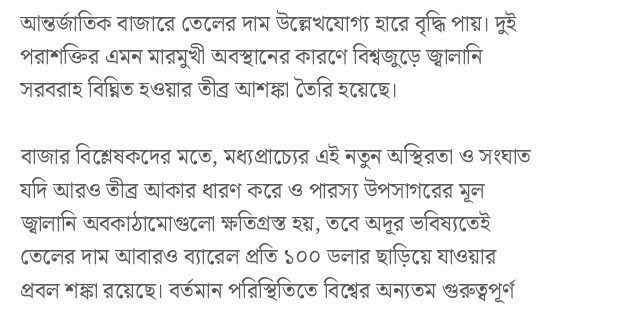আন্তর্জাতিক বাজারে তেলের দাম উল্লেখযোগ্য হারে বৃদ্ধি পায়। দুই পরাশক্তির এমন মারমুখী অবস্থানের কারণে বিশ্বজুড়ে জ্বালানি সরবরাহ বিঘ্নিত হওয়ার তীব্র আশঙ্কা তৈরি হয়েছে।

বাজার বিশ্লেষকদের মতে, মধ্যপ্রাচ্যের এই নতুন অস্থিরতা ও সংঘাত যদি আরও তীব্র আকার ধারণ করে ও পারস্য উপসাগরের মূল জ্বালানি অবকাঠামোগুলো ক্ষতিগ্রস্ত হয়, তবে অদূর ভবিষ্যতেই তেলের দাম আবারও ব্যারেল প্রতি ১০০ ডলার ছাড়িয়ে যাওয়ার প্রবল শঙ্কা রয়েছে। বর্তমান পরিস্থিতিতে বিশ্বের অন্যতম গুরুত্বপূর্ণ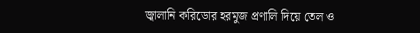জ্বালানি করিডোর হরমুজ প্রণালি দিয়ে তেল ও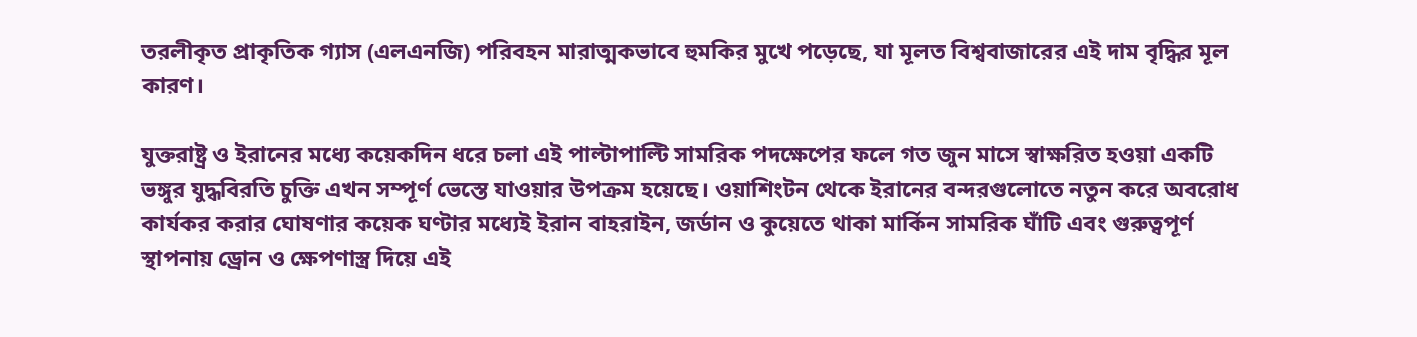তরলীকৃত প্রাকৃতিক গ্যাস (এলএনজি) পরিবহন মারাত্মকভাবে হুমকির মুখে পড়েছে, যা মূলত বিশ্ববাজারের এই দাম বৃদ্ধির মূল কারণ।

যুক্তরাষ্ট্র ও ইরানের মধ্যে কয়েকদিন ধরে চলা এই পাল্টাপাল্টি সামরিক পদক্ষেপের ফলে গত জুন মাসে স্বাক্ষরিত হওয়া একটি ভঙ্গুর যুদ্ধবিরতি চুক্তি এখন সম্পূর্ণ ভেস্তে যাওয়ার উপক্রম হয়েছে। ওয়াশিংটন থেকে ইরানের বন্দরগুলোতে নতুন করে অবরোধ কার্যকর করার ঘোষণার কয়েক ঘণ্টার মধ্যেই ইরান বাহরাইন, জর্ডান ও কুয়েতে থাকা মার্কিন সামরিক ঘাঁটি এবং গুরুত্বপূর্ণ স্থাপনায় ড্রোন ও ক্ষেপণাস্ত্র দিয়ে এই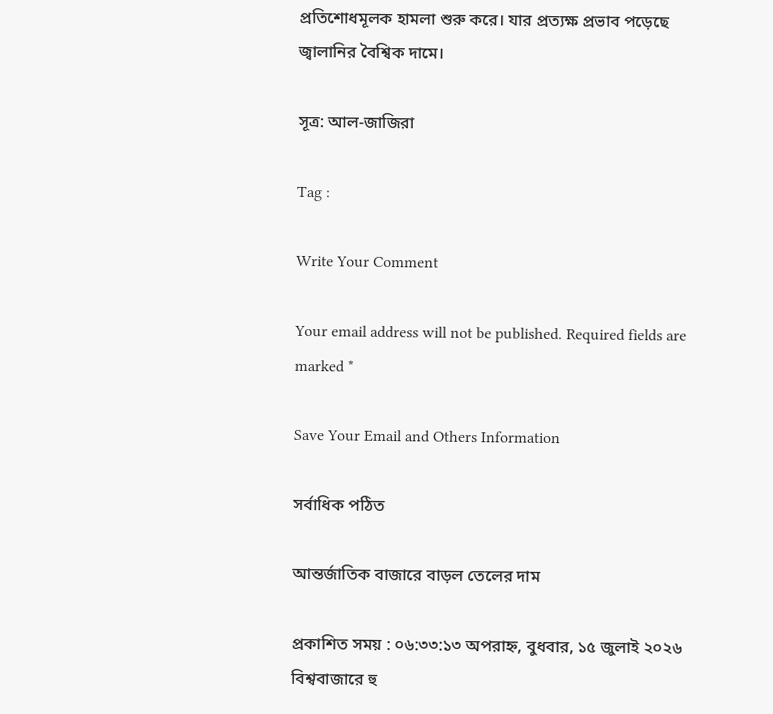প্রতিশোধমূলক হামলা শুরু করে। যার প্রত্যক্ষ প্রভাব পড়েছে জ্বালানির বৈশ্বিক দামে।

সূত্র: আল-জাজিরা

Tag :

Write Your Comment

Your email address will not be published. Required fields are marked *

Save Your Email and Others Information

সর্বাধিক পঠিত

আন্তর্জাতিক বাজারে বাড়ল তেলের দাম

প্রকাশিত সময় : ০৬:৩৩:১৩ অপরাহ্ন, বুধবার, ১৫ জুলাই ২০২৬
বিশ্ববাজারে হু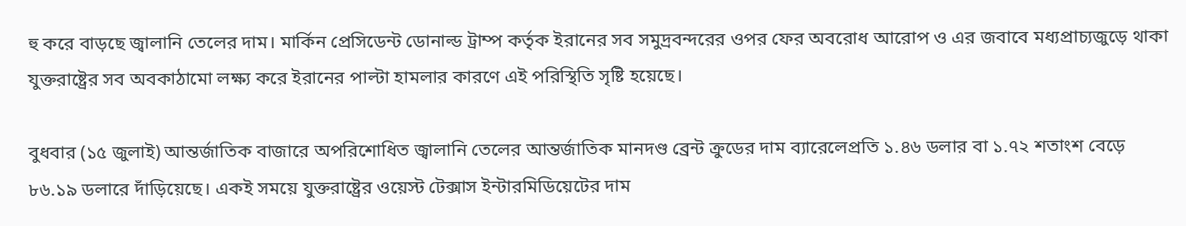হু করে বাড়ছে জ্বালানি তেলের দাম। মার্কিন প্রেসিডেন্ট ডোনাল্ড ট্রাম্প কর্তৃক ইরানের সব সমুদ্রবন্দরের ওপর ফের অবরোধ আরোপ ও এর জবাবে মধ্যপ্রাচ্যজুড়ে থাকা যুক্তরাষ্ট্রের সব অবকাঠামো লক্ষ্য করে ইরানের পাল্টা হামলার কারণে এই পরিস্থিতি সৃষ্টি হয়েছে।

বুধবার (১৫ জুলাই) আন্তর্জাতিক বাজারে অপরিশোধিত জ্বালানি তেলের আন্তর্জাতিক মানদণ্ড ব্রেন্ট ক্রুডের দাম ব্যারেলেপ্রতি ১.৪৬ ডলার বা ১.৭২ শতাংশ বেড়ে ৮৬.১৯ ডলারে দাঁড়িয়েছে। একই সময়ে যুক্তরাষ্ট্রের ওয়েস্ট টেক্সাস ইন্টারমিডিয়েটের দাম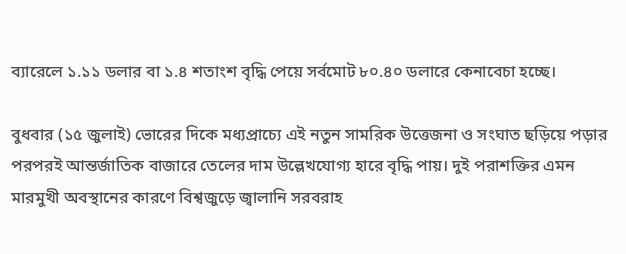ব্যারেলে ১.১১ ডলার বা ১.৪ শতাংশ বৃদ্ধি পেয়ে সর্বমোট ৮০.৪০ ডলারে কেনাবেচা হচ্ছে।

বুধবার (১৫ জুলাই) ভোরের দিকে মধ্যপ্রাচ্যে এই নতুন সামরিক উত্তেজনা ও সংঘাত ছড়িয়ে পড়ার পরপরই আন্তর্জাতিক বাজারে তেলের দাম উল্লেখযোগ্য হারে বৃদ্ধি পায়। দুই পরাশক্তির এমন মারমুখী অবস্থানের কারণে বিশ্বজুড়ে জ্বালানি সরবরাহ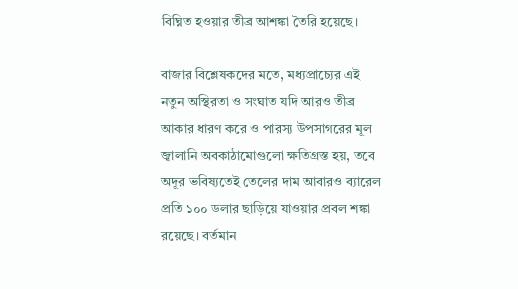বিঘ্নিত হওয়ার তীব্র আশঙ্কা তৈরি হয়েছে।

বাজার বিশ্লেষকদের মতে, মধ্যপ্রাচ্যের এই নতুন অস্থিরতা ও সংঘাত যদি আরও তীব্র আকার ধারণ করে ও পারস্য উপসাগরের মূল জ্বালানি অবকাঠামোগুলো ক্ষতিগ্রস্ত হয়, তবে অদূর ভবিষ্যতেই তেলের দাম আবারও ব্যারেল প্রতি ১০০ ডলার ছাড়িয়ে যাওয়ার প্রবল শঙ্কা রয়েছে। বর্তমান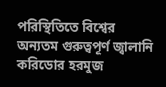পরিস্থিতিতে বিশ্বের অন্যতম গুরুত্বপূর্ণ জ্বালানি করিডোর হরমুজ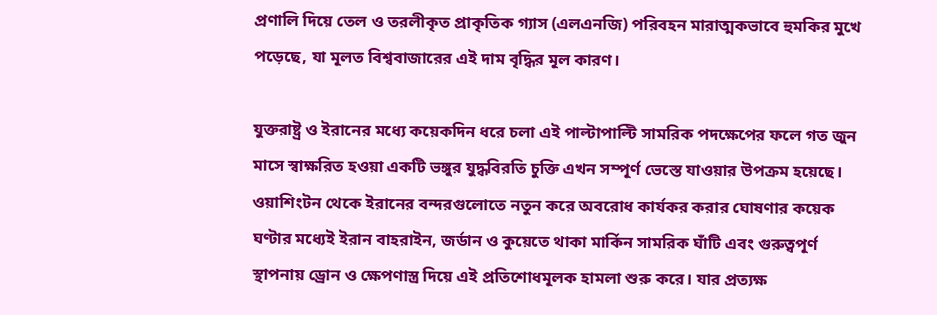প্রণালি দিয়ে তেল ও তরলীকৃত প্রাকৃতিক গ্যাস (এলএনজি) পরিবহন মারাত্মকভাবে হুমকির মুখে পড়েছে, যা মূলত বিশ্ববাজারের এই দাম বৃদ্ধির মূল কারণ।

যুক্তরাষ্ট্র ও ইরানের মধ্যে কয়েকদিন ধরে চলা এই পাল্টাপাল্টি সামরিক পদক্ষেপের ফলে গত জুন মাসে স্বাক্ষরিত হওয়া একটি ভঙ্গুর যুদ্ধবিরতি চুক্তি এখন সম্পূর্ণ ভেস্তে যাওয়ার উপক্রম হয়েছে। ওয়াশিংটন থেকে ইরানের বন্দরগুলোতে নতুন করে অবরোধ কার্যকর করার ঘোষণার কয়েক ঘণ্টার মধ্যেই ইরান বাহরাইন, জর্ডান ও কুয়েতে থাকা মার্কিন সামরিক ঘাঁটি এবং গুরুত্বপূর্ণ স্থাপনায় ড্রোন ও ক্ষেপণাস্ত্র দিয়ে এই প্রতিশোধমূলক হামলা শুরু করে। যার প্রত্যক্ষ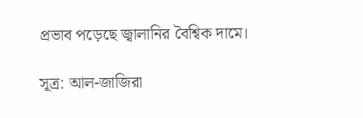প্রভাব পড়েছে জ্বালানির বৈশ্বিক দামে।

সূত্র: আল-জাজিরা